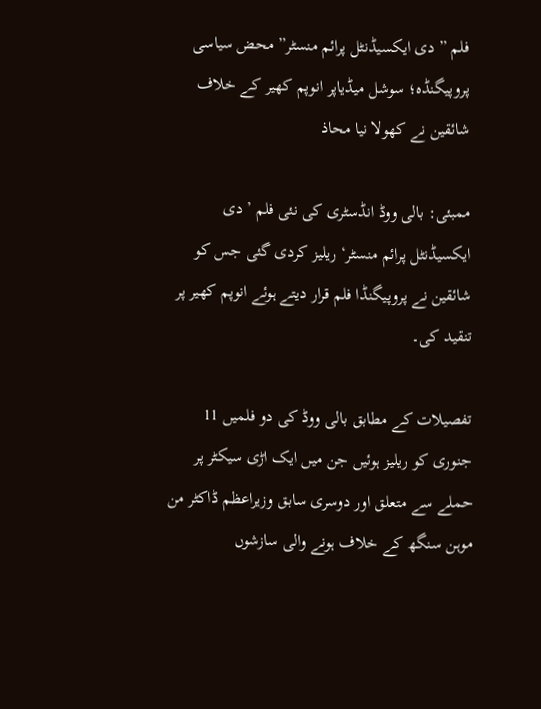فلم ” دی ایکسیڈنٹل پرائم منسٹر” محض سیاسی پروپیگنڈہ؛ سوشل میڈیاپر انوپم کھیر کے خلاف شائقین نے کھولا نیا محاذ

ممبئی: بالی ووڈ انڈسٹری کی نئی فلم ’دی ایکسیڈنٹل پرائم منسٹر‘ ریلیز کردی گئی جس کو شائقین نے پروپیگنڈا فلم قرار دیتے ہوئے انوپم کھیر پر تنقید کی۔

تفصیلات کے مطابق بالی ووڈ کی دو فلمیں 11 جنوری کو ریلیز ہوئیں جن میں ایک اڑی سیکٹر پر حملے سے متعلق اور دوسری سابق وزیراعظم ڈاکٹر من موہن سنگھ کے خلاف ہونے والی سازشوں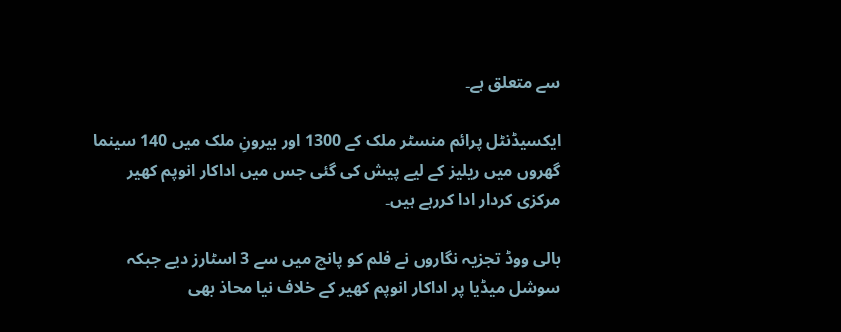سے متعلق ہے۔

ایکسیڈنٹل پرائم منسٹر ملک کے 1300 اور بیرونِ ملک میں 140 سینما گھروں میں ریلیز کے لیے پیش کی گئی جس میں اداکار انوپم کھیر مرکزی کردار ادا کررہے ہیں۔

بالی ووڈ تجزیہ نگاروں نے فلم کو پانچ میں سے 3 اسٹارز دیے جبکہ سوشل میڈیا پر اداکار انوپم کھیر کے خلاف نیا محاذ بھی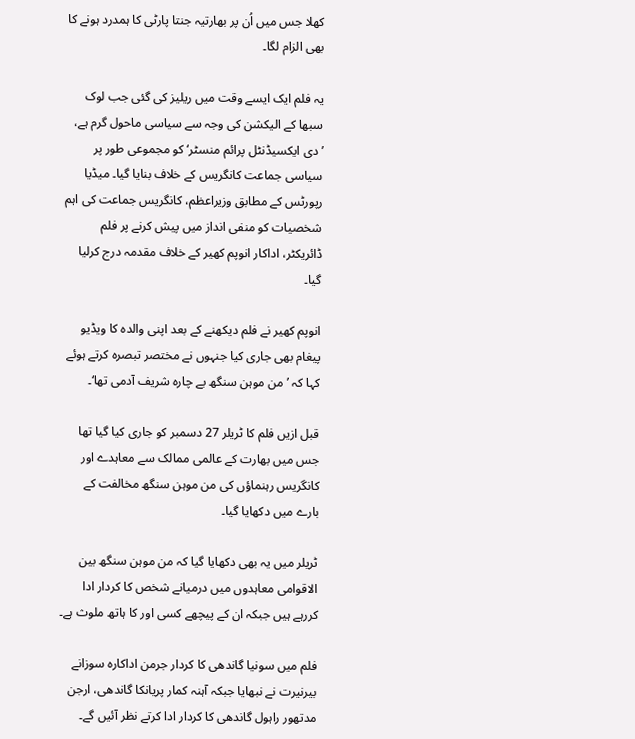کھلا جس میں اُن پر بھارتیہ جنتا پارٹی کا ہمدرد ہونے کا بھی الزام لگا۔

یہ فلم ایک ایسے وقت میں ریلیز کی گئی جب لوک سبھا کے الیکشن کی وجہ سے سیاسی ماحول گرم ہے، ’دی ایکسیڈنٹل پرائم منسٹر‘ کو مجموعی طور پر سیاسی جماعت کانگریس کے خلاف بنایا گیا۔ میڈیا رپورٹس کے مطابق وزیراعظم، کانگریس جماعت کی اہم شخصیات کو منفی انداز میں پیش کرنے پر فلم ڈائریکٹر، اداکار انوپم کھیر کے خلاف مقدمہ درج کرلیا گیا۔

انوپم کھیر نے فلم دیکھنے کے بعد اپنی والدہ کا ویڈیو پیغام بھی جاری کیا جنہوں نے مختصر تبصرہ کرتے ہوئے کہا کہ ’من موہن سنگھ بے چارہ شریف آدمی تھا‘۔

قبل ازیں فلم کا ٹریلر 27 دسمبر کو جاری کیا گیا تھا جس میں بھارت کے عالمی ممالک سے معاہدے اور کانگریس رہنماؤں کی من موہن سنگھ مخالفت کے بارے میں دکھایا گیا۔

ٹریلر میں یہ بھی دکھایا گیا کہ من موہن سنگھ بین الاقوامی معاہدوں میں درمیانے شخص کا کردار ادا کررہے ہیں جبکہ ان کے پیچھے کسی اور کا ہاتھ ملوث ہے۔

فلم میں سونیا گاندھی کا کردار جرمن اداکارہ سوزانے بیرنیرت نے نبھایا جبکہ آہنہ کمار پریانکا گاندھی، ارجن مدتھور راہول گاندھی کا کردار ادا کرتے نظر آئیں گے۔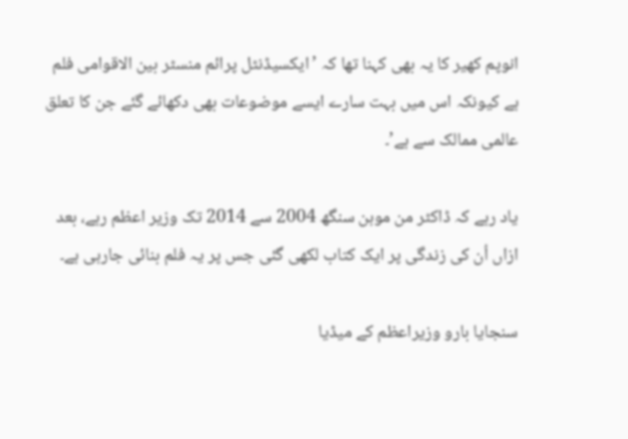انوپم کھیر کا یہ بھی کہنا تھا کہ ’ایکسیڈنٹل پرائم منسٹر بین الاقوامی فلم ہے کیونکہ اس میں بہت سارے ایسے موضوعات بھی دکھائے گئے جن کا تعلق عالمی ممالک سے ہے’۔

یاد رہے کہ ڈاکٹر من موہن سنگھ 2004 سے 2014 تک وزیر اعظم رہے، بعد ازاں اُن کی زندگی پر ایک کتاب لکھی گئی جس پر یہ فلم بنائی جارہی ہے۔

سنجایا بارو وزیراعظم کے میڈیا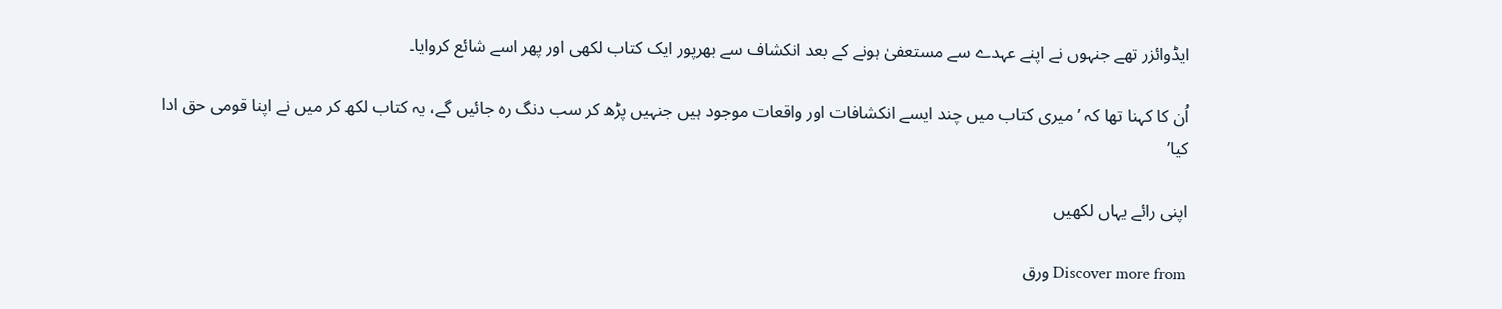ایڈوائزر تھے جنہوں نے اپنے عہدے سے مستعفیٰ ہونے کے بعد انکشاف سے بھرپور ایک کتاب لکھی اور پھر اسے شائع کروایا۔

اُن کا کہنا تھا کہ ’میری کتاب میں چند ایسے انکشافات اور واقعات موجود ہیں جنہیں پڑھ کر سب دنگ رہ جائیں گے، یہ کتاب لکھ کر میں نے اپنا قومی حق ادا کیا’

اپنی رائے یہاں لکھیں

Discover more from ورق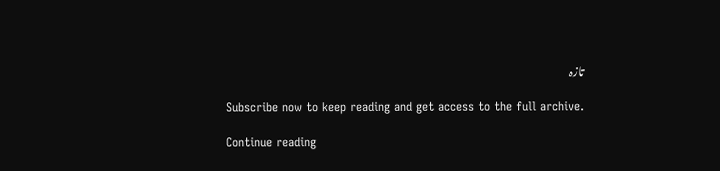تازہ

Subscribe now to keep reading and get access to the full archive.

Continue reading